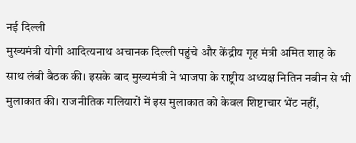नई दिल्ली
मुख्यमंत्री योगी आदित्यनाथ अचानक दिल्ली पहुंचे और केंद्रीय गृह मंत्री अमित शाह के साथ लंबी बैठक की। इसके बाद मुख्यमंत्री ने भाजपा के राष्ट्रीय अध्यक्ष नितिन नबीन से भी मुलाकात की। राजनीतिक गलियारों में इस मुलाकात को केवल शिष्टाचार भेंट नहीं,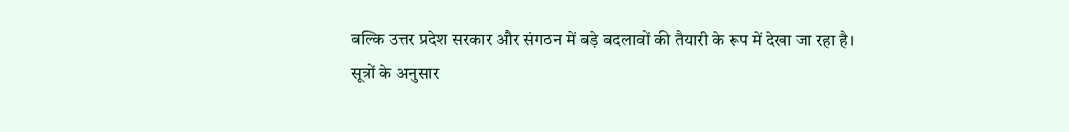बल्कि उत्तर प्रदेश सरकार और संगठन में बड़े बदलावों की तैयारी के रूप में देखा जा रहा है।
सूत्रों के अनुसार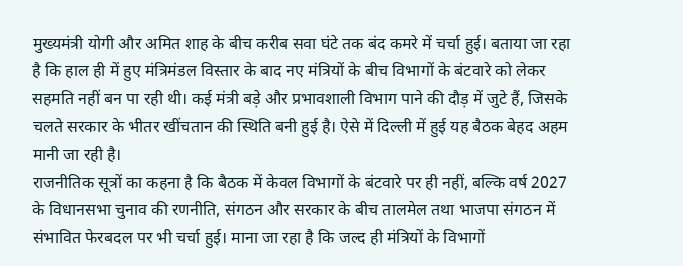मुख्यमंत्री योगी और अमित शाह के बीच करीब सवा घंटे तक बंद कमरे में चर्चा हुई। बताया जा रहा है कि हाल ही में हुए मंत्रिमंडल विस्तार के बाद नए मंत्रियों के बीच विभागों के बंटवारे को लेकर सहमति नहीं बन पा रही थी। कई मंत्री बड़े और प्रभावशाली विभाग पाने की दौड़ में जुटे हैं, जिसके चलते सरकार के भीतर खींचतान की स्थिति बनी हुई है। ऐसे में दिल्ली में हुई यह बैठक बेहद अहम मानी जा रही है।
राजनीतिक सूत्रों का कहना है कि बैठक में केवल विभागों के बंटवारे पर ही नहीं, बल्कि वर्ष 2027 के विधानसभा चुनाव की रणनीति, संगठन और सरकार के बीच तालमेल तथा भाजपा संगठन में संभावित फेरबदल पर भी चर्चा हुई। माना जा रहा है कि जल्द ही मंत्रियों के विभागों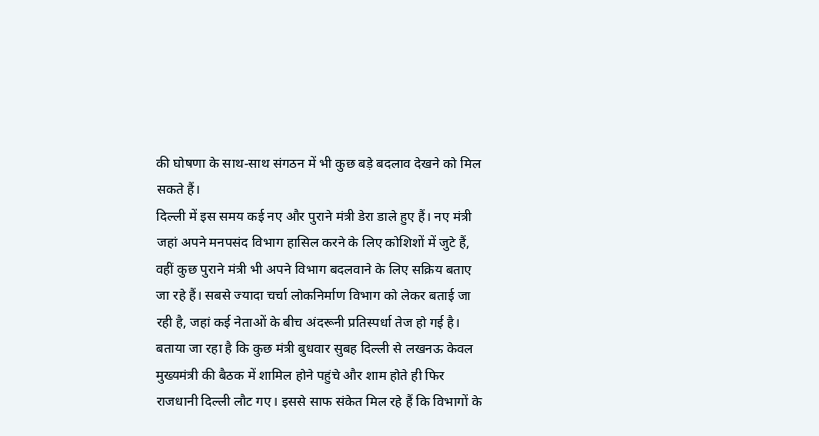की घोषणा के साथ-साथ संगठन में भी कुछ बड़े बदलाव देखने को मिल सकते हैं।
दिल्ली में इस समय कई नए और पुराने मंत्री डेरा डाले हुए हैं। नए मंत्री जहां अपने मनपसंद विभाग हासिल करने के लिए कोशिशों में जुटे हैं, वहीं कुछ पुराने मंत्री भी अपने विभाग बदलवाने के लिए सक्रिय बताए जा रहे हैं। सबसे ज्यादा चर्चा लोकनिर्माण विभाग को लेकर बताई जा रही है, जहां कई नेताओं के बीच अंदरूनी प्रतिस्पर्धा तेज हो गई है।
बताया जा रहा है कि कुछ मंत्री बुधवार सुबह दिल्ली से लखनऊ केवल मुख्यमंत्री की बैठक में शामिल होने पहुंचे और शाम होते ही फिर राजधानी दिल्ली लौट गए। इससे साफ संकेत मिल रहे हैं कि विभागों के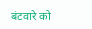बंटवारे को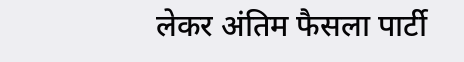लेकर अंतिम फैसला पार्टी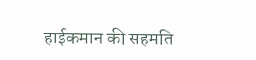हाईकमान की सहमति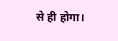से ही होगा।